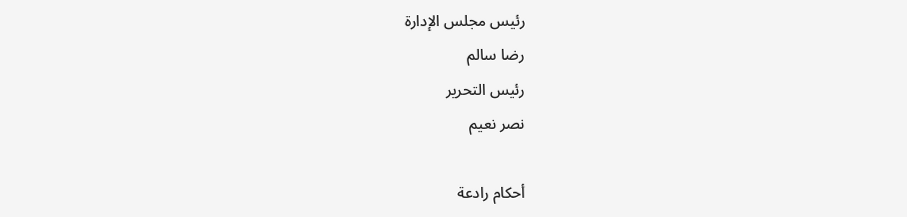رئيس مجلس الإدارة
رضا سالم
رئيس التحرير
نصر نعيم

أحكام رادعة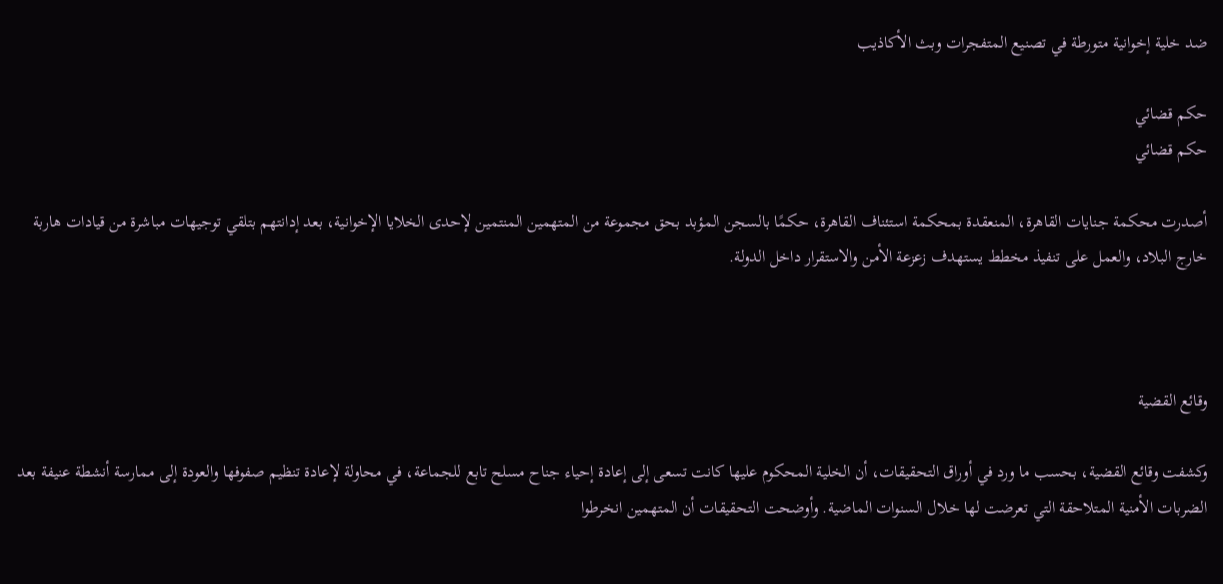ضد خلية إخوانية متورطة في تصنيع المتفجرات وبث الأكاذيب

حكم قضائي
حكم قضائي

أصدرت محكمة جنايات القاهرة، المنعقدة بمحكمة استئناف القاهرة، حكمًا بالسجن المؤبد بحق مجموعة من المتهمين المنتمين لإحدى الخلايا الإخوانية، بعد إدانتهم بتلقي توجيهات مباشرة من قيادات هاربة خارج البلاد، والعمل على تنفيذ مخطط يستهدف زعزعة الأمن والاستقرار داخل الدولة.



وقائع القضية

وكشفت وقائع القضية، بحسب ما ورد في أوراق التحقيقات، أن الخلية المحكوم عليها كانت تسعى إلى إعادة إحياء جناح مسلح تابع للجماعة، في محاولة لإعادة تنظيم صفوفها والعودة إلى ممارسة أنشطة عنيفة بعد الضربات الأمنية المتلاحقة التي تعرضت لها خلال السنوات الماضية. وأوضحت التحقيقات أن المتهمين انخرطوا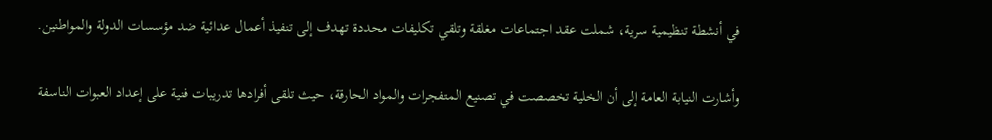في أنشطة تنظيمية سرية، شملت عقد اجتماعات مغلقة وتلقي تكليفات محددة تهدف إلى تنفيذ أعمال عدائية ضد مؤسسات الدولة والمواطنين.

وأشارت النيابة العامة إلى أن الخلية تخصصت في تصنيع المتفجرات والمواد الحارقة، حيث تلقى أفرادها تدريبات فنية على إعداد العبوات الناسفة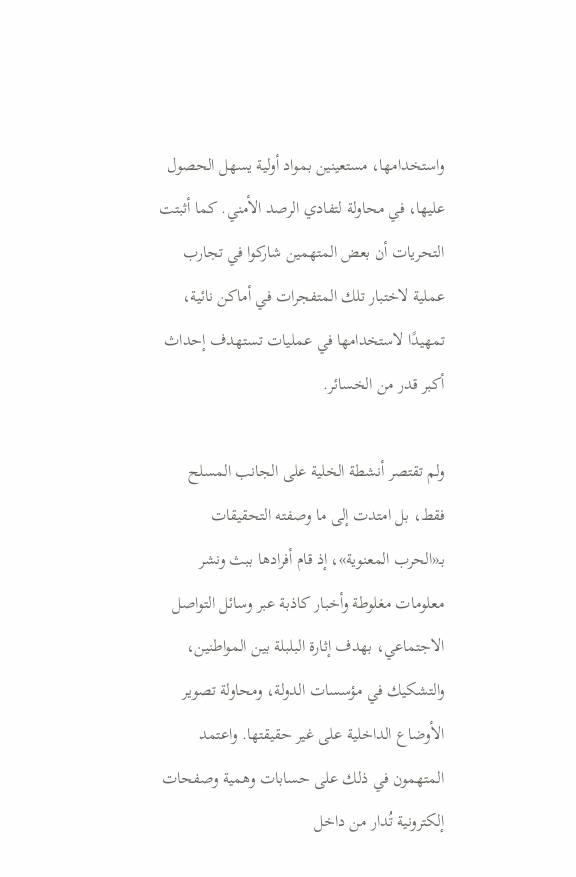واستخدامها، مستعينين بمواد أولية يسهل الحصول عليها، في محاولة لتفادي الرصد الأمني. كما أثبتت التحريات أن بعض المتهمين شاركوا في تجارب عملية لاختبار تلك المتفجرات في أماكن نائية، تمهيدًا لاستخدامها في عمليات تستهدف إحداث أكبر قدر من الخسائر.

ولم تقتصر أنشطة الخلية على الجانب المسلح فقط، بل امتدت إلى ما وصفته التحقيقات بـ«الحرب المعنوية»، إذ قام أفرادها ببث ونشر معلومات مغلوطة وأخبار كاذبة عبر وسائل التواصل الاجتماعي، بهدف إثارة البلبلة بين المواطنين، والتشكيك في مؤسسات الدولة، ومحاولة تصوير الأوضاع الداخلية على غير حقيقتها. واعتمد المتهمون في ذلك على حسابات وهمية وصفحات إلكترونية تُدار من داخل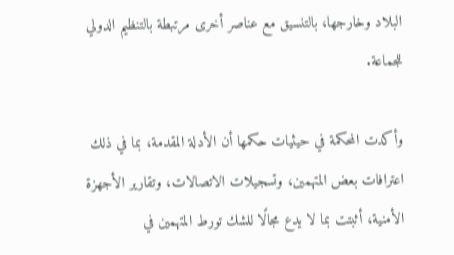البلاد وخارجها، بالتنسيق مع عناصر أخرى مرتبطة بالتنظيم الدولي للجماعة.

وأكدت المحكمة في حيثيات حكمها أن الأدلة المقدمة، بما في ذلك اعترافات بعض المتهمين، وتسجيلات الاتصالات، وتقارير الأجهزة الأمنية، أثبتت بما لا يدع مجالًا للشك تورط المتهمين في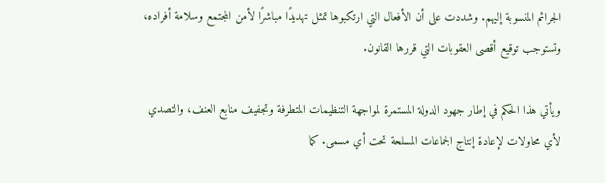الجرائم المنسوبة إليهم. وشددت على أن الأفعال التي ارتكبوها تمثل تهديدًا مباشرًا لأمن المجتمع وسلامة أفراده، وتستوجب توقيع أقصى العقوبات التي قررها القانون.

ويأتي هذا الحكم في إطار جهود الدولة المستمرة لمواجهة التنظيمات المتطرفة وتجفيف منابع العنف، والتصدي لأي محاولات لإعادة إنتاج الجماعات المسلحة تحت أي مسمى. كما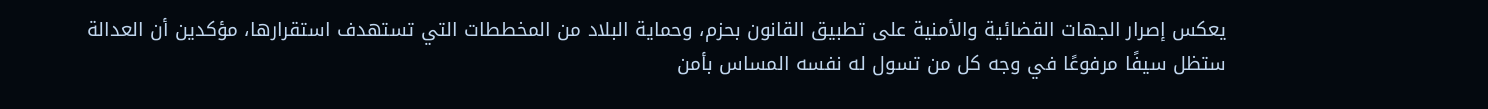يعكس إصرار الجهات القضائية والأمنية على تطبيق القانون بحزم، وحماية البلاد من المخططات التي تستهدف استقرارها، مؤكدين أن العدالة ستظل سيفًا مرفوعًا في وجه كل من تسول له نفسه المساس بأمن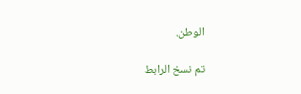الوطن.

تم نسخ الرابط